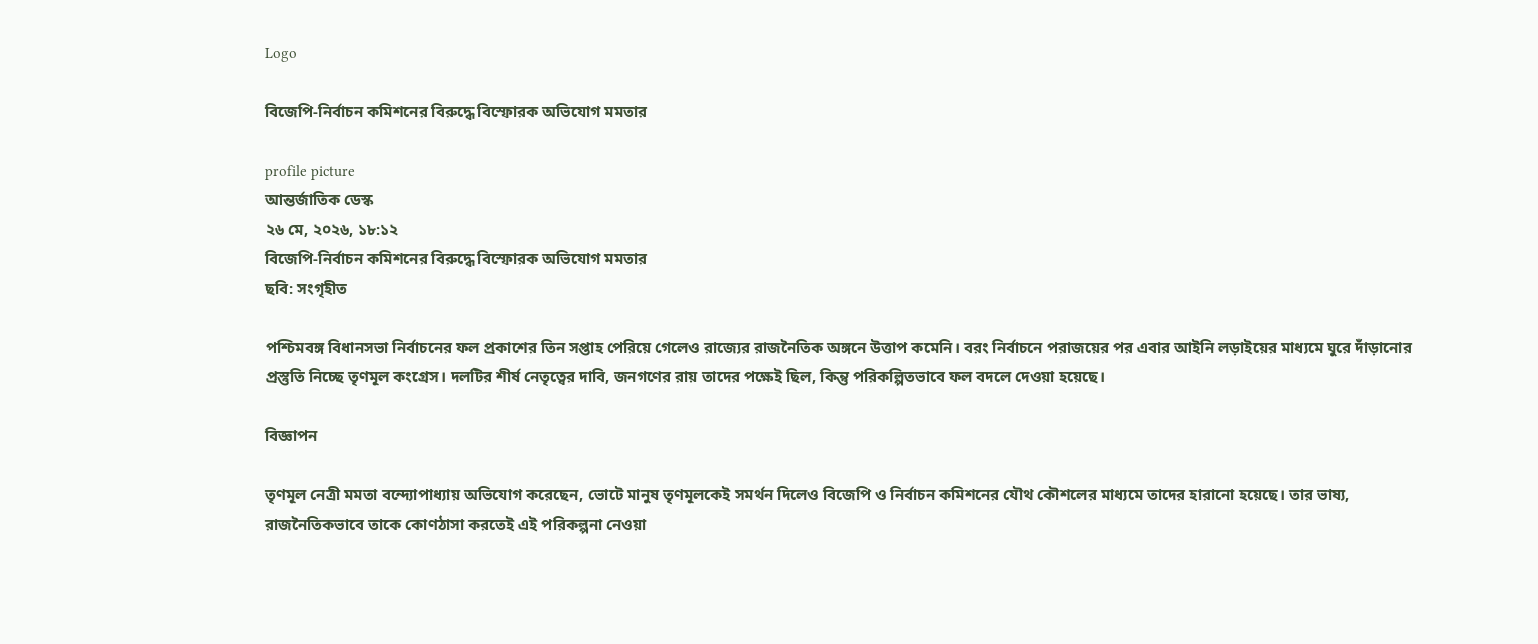Logo

বিজেপি-নির্বাচন কমিশনের বিরুদ্ধে বিস্ফোরক অভিযোগ মমতার

profile picture
আন্তর্জাতিক ডেস্ক
২৬ মে, ২০২৬, ১৮:১২
বিজেপি-নির্বাচন কমিশনের বিরুদ্ধে বিস্ফোরক অভিযোগ মমতার
ছবি: সংগৃহীত

পশ্চিমবঙ্গ বিধানসভা নির্বাচনের ফল প্রকাশের তিন সপ্তাহ পেরিয়ে গেলেও রাজ্যের রাজনৈতিক অঙ্গনে উত্তাপ কমেনি। বরং নির্বাচনে পরাজয়ের পর এবার আইনি লড়াইয়ের মাধ্যমে ঘুরে দাঁড়ানোর প্রস্তুতি নিচ্ছে তৃণমূল কংগ্রেস। দলটির শীর্ষ নেতৃত্বের দাবি, জনগণের রায় তাদের পক্ষেই ছিল, কিন্তু পরিকল্পিতভাবে ফল বদলে দেওয়া হয়েছে।

বিজ্ঞাপন

তৃণমূল নেত্রী মমতা বন্দ্যোপাধ্যায় অভিযোগ করেছেন, ভোটে মানুষ তৃণমূলকেই সমর্থন দিলেও বিজেপি ও নির্বাচন কমিশনের যৌথ কৌশলের মাধ্যমে তাদের হারানো হয়েছে। তার ভাষ্য, রাজনৈতিকভাবে তাকে কোণঠাসা করতেই এই পরিকল্পনা নেওয়া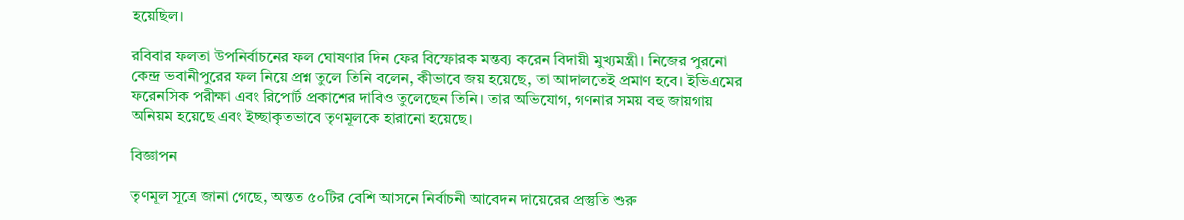হয়েছিল।

রবিবার ফলতা উপনির্বাচনের ফল ঘোষণার দিন ফের বিস্ফোরক মন্তব্য করেন বিদায়ী মুখ্যমন্ত্রী। নিজের পুরনো কেন্দ্র ভবানীপুরের ফল নিয়ে প্রশ্ন তুলে তিনি বলেন, কীভাবে জয় হয়েছে, তা আদালতেই প্রমাণ হবে। ইভিএমের ফরেনসিক পরীক্ষা এবং রিপোর্ট প্রকাশের দাবিও তুলেছেন তিনি। তার অভিযোগ, গণনার সময় বহু জায়গায় অনিয়ম হয়েছে এবং ইচ্ছাকৃতভাবে তৃণমূলকে হারানো হয়েছে।

বিজ্ঞাপন

তৃণমূল সূত্রে জানা গেছে, অন্তত ৫০টির বেশি আসনে নির্বাচনী আবেদন দায়েরের প্রস্তুতি শুরু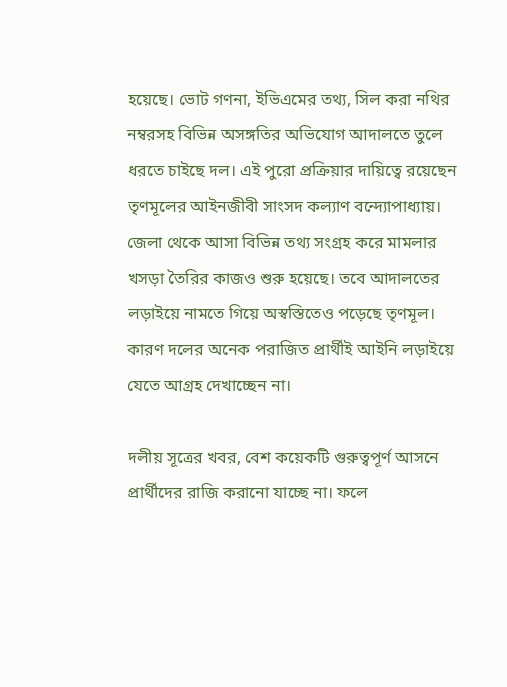হয়েছে। ভোট গণনা, ইভিএমের তথ্য, সিল করা নথির নম্বরসহ বিভিন্ন অসঙ্গতির অভিযোগ আদালতে তুলে ধরতে চাইছে দল। এই পুরো প্রক্রিয়ার দায়িত্বে রয়েছেন তৃণমূলের আইনজীবী সাংসদ কল্যাণ বন্দ্যোপাধ্যায়। জেলা থেকে আসা বিভিন্ন তথ্য সংগ্রহ করে মামলার খসড়া তৈরির কাজও শুরু হয়েছে। তবে আদালতের লড়াইয়ে নামতে গিয়ে অস্বস্তিতেও পড়েছে তৃণমূল। কারণ দলের অনেক পরাজিত প্রার্থীই আইনি লড়াইয়ে যেতে আগ্রহ দেখাচ্ছেন না।

দলীয় সূত্রের খবর, বেশ কয়েকটি গুরুত্বপূর্ণ আসনে প্রার্থীদের রাজি করানো যাচ্ছে না। ফলে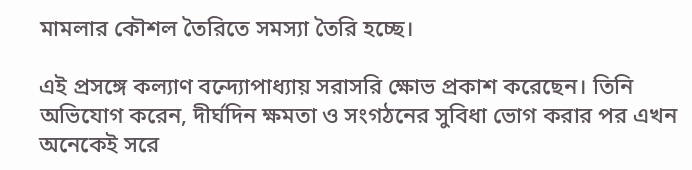মামলার কৌশল তৈরিতে সমস্যা তৈরি হচ্ছে।

এই প্রসঙ্গে কল্যাণ বন্দ্যোপাধ্যায় সরাসরি ক্ষোভ প্রকাশ করেছেন। তিনি অভিযোগ করেন, দীর্ঘদিন ক্ষমতা ও সংগঠনের সুবিধা ভোগ করার পর এখন অনেকেই সরে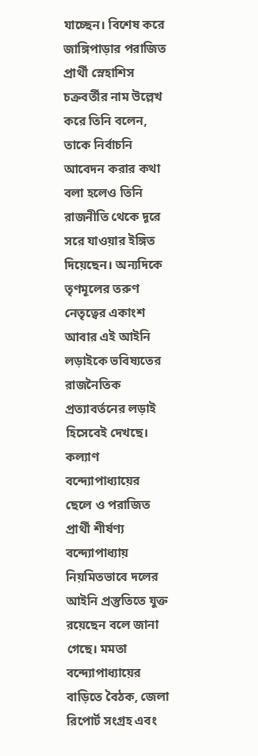যাচ্ছেন। বিশেষ করে জাঙ্গিপাড়ার পরাজিত প্রার্থী স্নেহাশিস চক্রবর্তীর নাম উল্লেখ করে তিনি বলেন, তাকে নির্বাচনি আবেদন করার কথা বলা হলেও তিনি রাজনীতি থেকে দূরে সরে যাওয়ার ইঙ্গিত দিয়েছেন। অন্যদিকে তৃণমূলের তরুণ নেতৃত্বের একাংশ আবার এই আইনি লড়াইকে ভবিষ্যতের রাজনৈতিক প্রত্যাবর্তনের লড়াই হিসেবেই দেখছে। কল্যাণ বন্দ্যোপাধ্যায়ের ছেলে ও পরাজিত প্রার্থী শীর্ষণ্য বন্দ্যোপাধ্যায় নিয়মিতভাবে দলের আইনি প্রস্তুতিতে যুক্ত রয়েছেন বলে জানা গেছে। মমতা বন্দ্যোপাধ্যায়ের বাড়িতে বৈঠক, জেলা রিপোর্ট সংগ্রহ এবং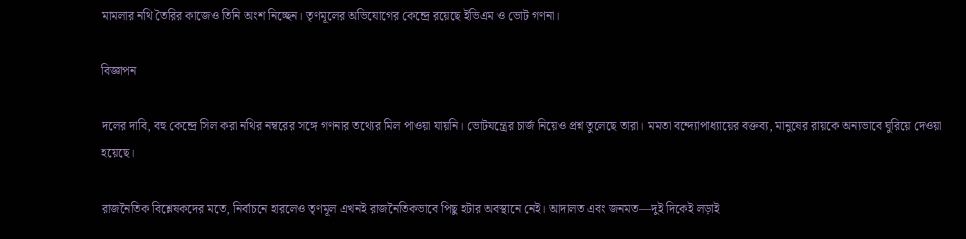মামলার নথি তৈরির কাজেও তিনি অংশ নিচ্ছেন। তৃণমূলের অভিযোগের কেন্দ্রে রয়েছে ইভিএম ও ভোট গণনা।

বিজ্ঞাপন

দলের দাবি, বহু কেন্দ্রে সিল করা নথির নম্বরের সঙ্গে গণনার তথ্যের মিল পাওয়া যায়নি। ভোটযন্ত্রের চার্জ নিয়েও প্রশ্ন তুলেছে তারা। মমতা বন্দ্যোপাধ্যায়ের বক্তব্য, মানুষের রায়কে অন্যভাবে ঘুরিয়ে দেওয়া হয়েছে।

রাজনৈতিক বিশ্লেষকদের মতে, নির্বাচনে হারলেও তৃণমূল এখনই রাজনৈতিকভাবে পিছু হটার অবস্থানে নেই। আদালত এবং জনমত—দুই দিকেই লড়াই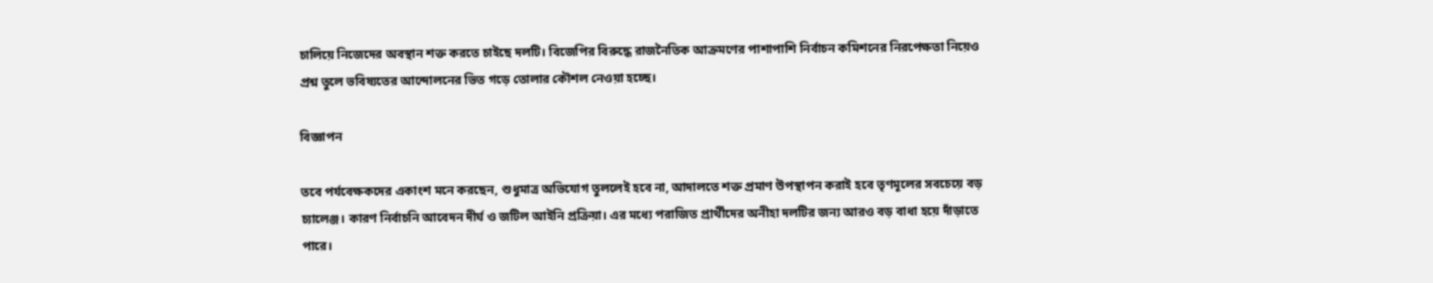চালিয়ে নিজেদের অবস্থান শক্ত করতে চাইছে দলটি। বিজেপির বিরুদ্ধে রাজনৈতিক আক্রমণের পাশাপাশি নির্বাচন কমিশনের নিরপেক্ষতা নিয়েও প্রশ্ন তুলে ভবিষ্যতের আন্দোলনের ভিত গড়ে তোলার কৌশল নেওয়া হচ্ছে।

বিজ্ঞাপন

তবে পর্যবেক্ষকদের একাংশ মনে করছেন, শুধুমাত্র অভিযোগ তুললেই হবে না, আদালতে শক্ত প্রমাণ উপস্থাপন করাই হবে তৃণমূলের সবচেয়ে বড় চ্যালেঞ্জ। কারণ নির্বাচনি আবেদন দীর্ঘ ও জটিল আইনি প্রক্রিয়া। এর মধ্যে পরাজিত প্রার্থীদের অনীহা দলটির জন্য আরও বড় বাধা হয়ে দাঁড়াতে পারে।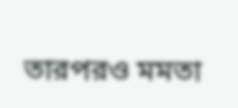তারপরও মমতা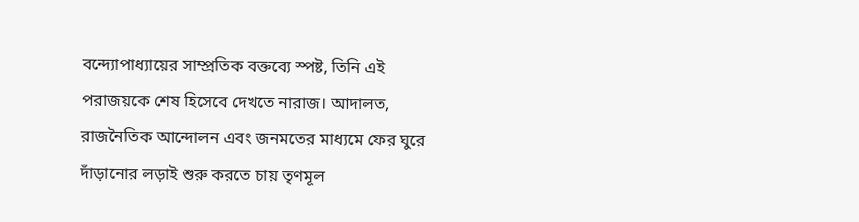বন্দ্যোপাধ্যায়ের সাম্প্রতিক বক্তব্যে স্পষ্ট, তিনি এই পরাজয়কে শেষ হিসেবে দেখতে নারাজ। আদালত, রাজনৈতিক আন্দোলন এবং জনমতের মাধ্যমে ফের ঘুরে দাঁড়ানোর লড়াই শুরু করতে চায় তৃণমূল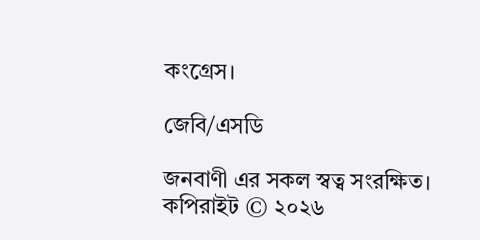কংগ্রেস।

জেবি/এসডি

জনবাণী এর সকল স্বত্ব সংরক্ষিত। কপিরাইট © ২০২৬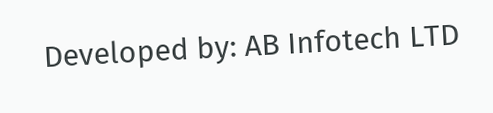Developed by: AB Infotech LTD